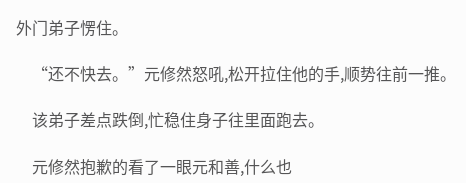外门弟子愣住。

    “还不快去。”元修然怒吼,松开拉住他的手,顺势往前一推。

    该弟子差点跌倒,忙稳住身子往里面跑去。

    元修然抱歉的看了一眼元和善,什么也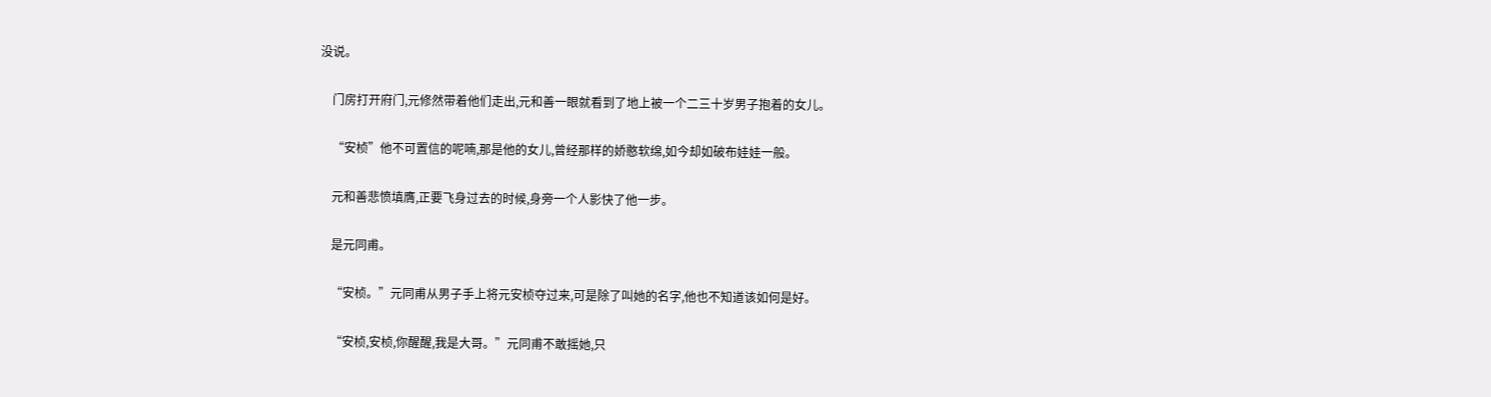没说。

    门房打开府门,元修然带着他们走出,元和善一眼就看到了地上被一个二三十岁男子抱着的女儿。

    “安桢”他不可置信的呢喃,那是他的女儿,曾经那样的娇憨软绵,如今却如破布娃娃一般。

    元和善悲愤填膺,正要飞身过去的时候,身旁一个人影快了他一步。

    是元同甫。

    “安桢。”元同甫从男子手上将元安桢夺过来,可是除了叫她的名字,他也不知道该如何是好。

    “安桢,安桢,你醒醒,我是大哥。”元同甫不敢摇她,只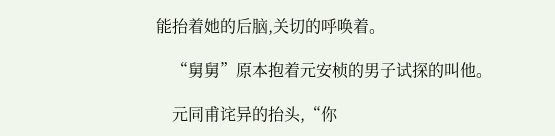能抬着她的后脑,关切的呼唤着。

    “舅舅”原本抱着元安桢的男子试探的叫他。

    元同甫诧异的抬头,“你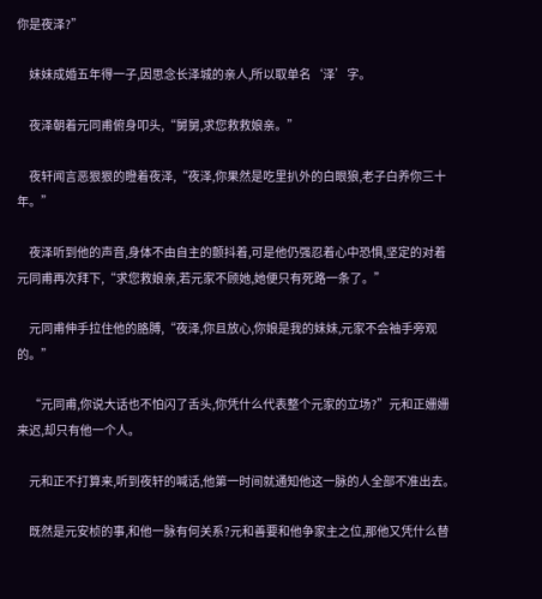你是夜泽?”

    妹妹成婚五年得一子,因思念长泽城的亲人,所以取单名‘泽’字。

    夜泽朝着元同甫俯身叩头,“舅舅,求您救救娘亲。”

    夜轩闻言恶狠狠的瞪着夜泽,“夜泽,你果然是吃里扒外的白眼狼,老子白养你三十年。”

    夜泽听到他的声音,身体不由自主的颤抖着,可是他仍强忍着心中恐惧,坚定的对着元同甫再次拜下,“求您救娘亲,若元家不顾她,她便只有死路一条了。”

    元同甫伸手拉住他的胳膊,“夜泽,你且放心,你娘是我的妹妹,元家不会袖手旁观的。”

    “元同甫,你说大话也不怕闪了舌头,你凭什么代表整个元家的立场?”元和正姗姗来迟,却只有他一个人。

    元和正不打算来,听到夜轩的喊话,他第一时间就通知他这一脉的人全部不准出去。

    既然是元安桢的事,和他一脉有何关系?元和善要和他争家主之位,那他又凭什么替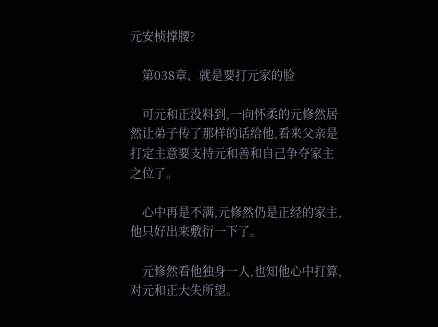元安桢撑腰?

    第038章、就是要打元家的脸

    可元和正没料到,一向怀柔的元修然居然让弟子传了那样的话给他,看来父亲是打定主意要支持元和善和自己争夺家主之位了。

    心中再是不满,元修然仍是正经的家主,他只好出来敷衍一下了。

    元修然看他独身一人,也知他心中打算,对元和正大失所望。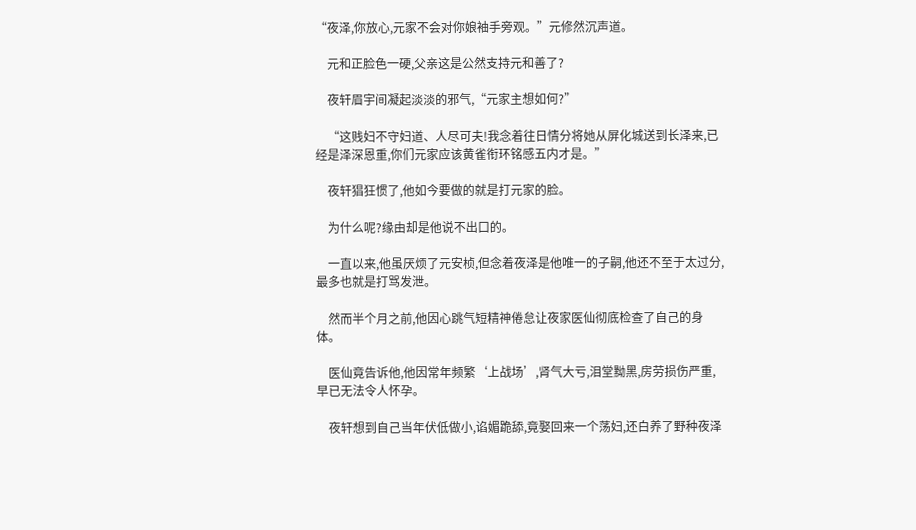“夜泽,你放心,元家不会对你娘袖手旁观。”元修然沉声道。

    元和正脸色一硬,父亲这是公然支持元和善了?

    夜轩眉宇间凝起淡淡的邪气,“元家主想如何?”

    “这贱妇不守妇道、人尽可夫!我念着往日情分将她从屏化城送到长泽来,已经是泽深恩重,你们元家应该黄雀衔环铭感五内才是。”

    夜轩猖狂惯了,他如今要做的就是打元家的脸。

    为什么呢?缘由却是他说不出口的。

    一直以来,他虽厌烦了元安桢,但念着夜泽是他唯一的子嗣,他还不至于太过分,最多也就是打骂发泄。

    然而半个月之前,他因心跳气短精神倦怠让夜家医仙彻底检查了自己的身体。

    医仙竟告诉他,他因常年频繁‘上战场’,肾气大亏,泪堂黝黑,房劳损伤严重,早已无法令人怀孕。

    夜轩想到自己当年伏低做小,谄媚跪舔,竟娶回来一个荡妇,还白养了野种夜泽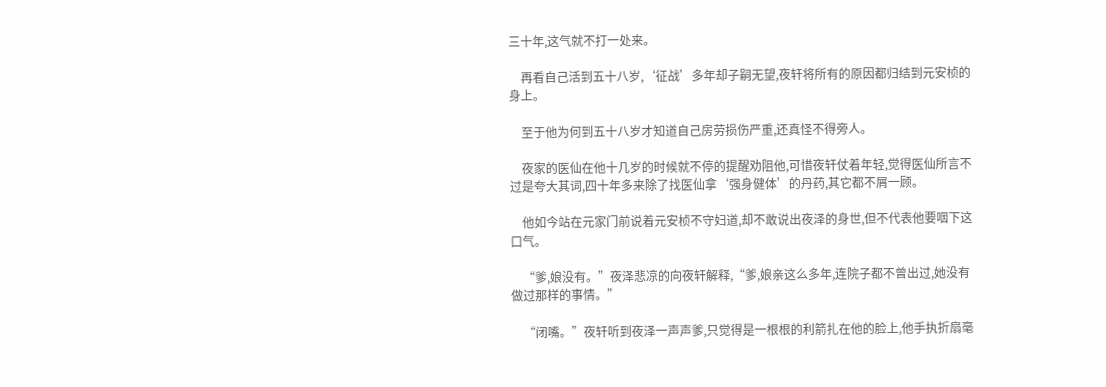三十年,这气就不打一处来。

    再看自己活到五十八岁,‘征战’多年却子嗣无望,夜轩将所有的原因都归结到元安桢的身上。

    至于他为何到五十八岁才知道自己房劳损伤严重,还真怪不得旁人。

    夜家的医仙在他十几岁的时候就不停的提醒劝阻他,可惜夜轩仗着年轻,觉得医仙所言不过是夸大其词,四十年多来除了找医仙拿‘强身健体’的丹药,其它都不屑一顾。

    他如今站在元家门前说着元安桢不守妇道,却不敢说出夜泽的身世,但不代表他要咽下这口气。

    “爹,娘没有。”夜泽悲凉的向夜轩解释,“爹,娘亲这么多年,连院子都不曾出过,她没有做过那样的事情。”

    “闭嘴。”夜轩听到夜泽一声声爹,只觉得是一根根的利箭扎在他的脸上,他手执折扇毫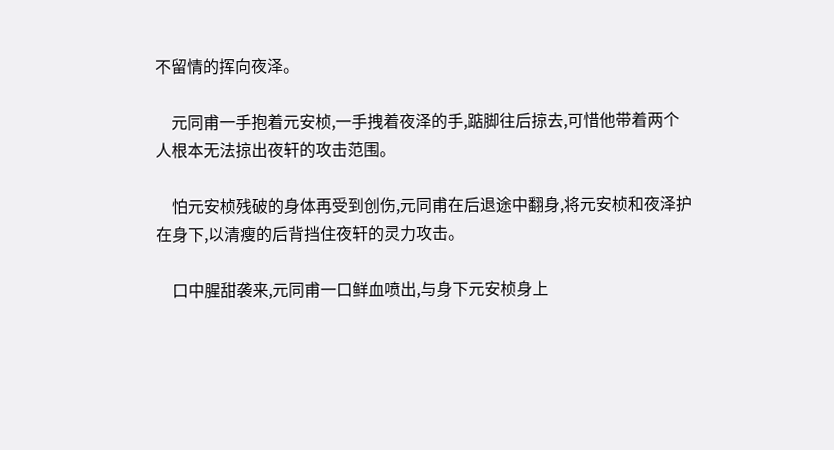不留情的挥向夜泽。

    元同甫一手抱着元安桢,一手拽着夜泽的手,踮脚往后掠去,可惜他带着两个人根本无法掠出夜轩的攻击范围。

    怕元安桢残破的身体再受到创伤,元同甫在后退途中翻身,将元安桢和夜泽护在身下,以清瘦的后背挡住夜轩的灵力攻击。

    口中腥甜袭来,元同甫一口鲜血喷出,与身下元安桢身上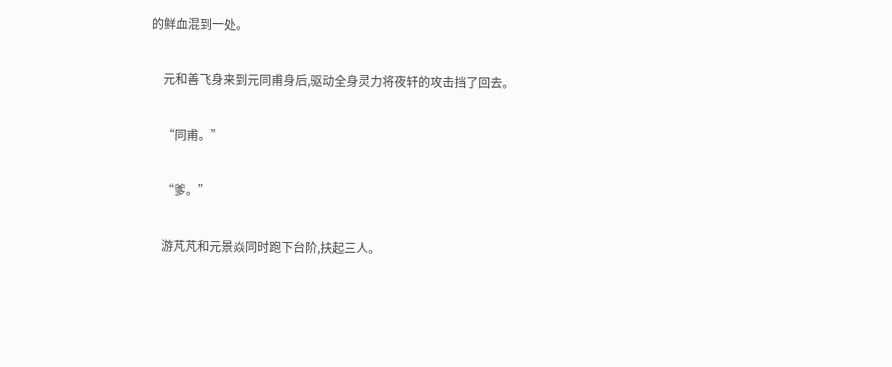的鲜血混到一处。

    元和善飞身来到元同甫身后,驱动全身灵力将夜轩的攻击挡了回去。

    “同甫。”

    “爹。”

    游芃芃和元景焱同时跑下台阶,扶起三人。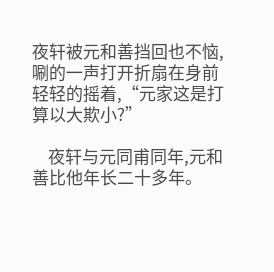夜轩被元和善挡回也不恼,唰的一声打开折扇在身前轻轻的摇着,“元家这是打算以大欺小?”

    夜轩与元同甫同年,元和善比他年长二十多年。